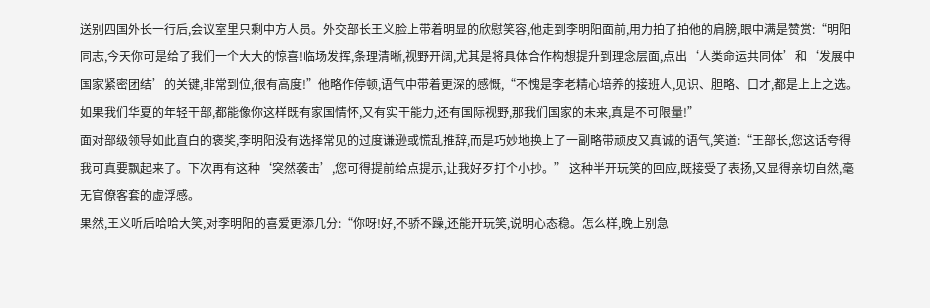送别四国外长一行后,会议室里只剩中方人员。外交部长王义脸上带着明显的欣慰笑容,他走到李明阳面前,用力拍了拍他的肩膀,眼中满是赞赏:“明阳同志,今天你可是给了我们一个大大的惊喜!临场发挥,条理清晰,视野开阔,尤其是将具体合作构想提升到理念层面,点出‘人类命运共同体’和‘发展中国家紧密团结’的关键,非常到位,很有高度!”他略作停顿,语气中带着更深的感慨,“不愧是李老精心培养的接班人,见识、胆略、口才,都是上上之选。如果我们华夏的年轻干部,都能像你这样既有家国情怀,又有实干能力,还有国际视野,那我们国家的未来,真是不可限量!”
面对部级领导如此直白的褒奖,李明阳没有选择常见的过度谦逊或慌乱推辞,而是巧妙地换上了一副略带顽皮又真诚的语气,笑道:“王部长,您这话夸得我可真要飘起来了。下次再有这种‘突然袭击’,您可得提前给点提示,让我好歹打个小抄。” 这种半开玩笑的回应,既接受了表扬,又显得亲切自然,毫无官僚客套的虚浮感。
果然,王义听后哈哈大笑,对李明阳的喜爱更添几分:“你呀!好,不骄不躁,还能开玩笑,说明心态稳。怎么样,晚上别急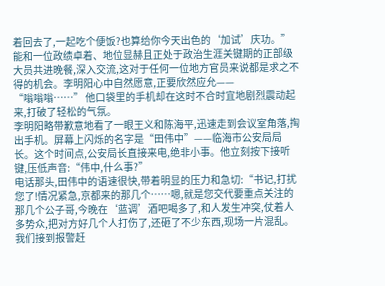着回去了,一起吃个便饭?也算给你今天出色的‘加试’庆功。”
能和一位政绩卓着、地位显赫且正处于政治生涯关键期的正部级大员共进晚餐,深入交流,这对于任何一位地方官员来说都是求之不得的机会。李明阳心中自然愿意,正要欣然应允——
“嗡嗡嗡……” 他口袋里的手机却在这时不合时宜地剧烈震动起来,打破了轻松的气氛。
李明阳略带歉意地看了一眼王义和陈海平,迅速走到会议室角落,掏出手机。屏幕上闪烁的名字是“田伟中”——临海市公安局局长。这个时间点,公安局长直接来电,绝非小事。他立刻按下接听键,压低声音:“伟中,什么事?”
电话那头,田伟中的语速很快,带着明显的压力和急切:“书记,打扰您了!情况紧急,京都来的那几个……嗯,就是您交代要重点关注的那几个公子哥,今晚在‘蓝调’酒吧喝多了,和人发生冲突,仗着人多势众,把对方好几个人打伤了,还砸了不少东西,现场一片混乱。我们接到报警赶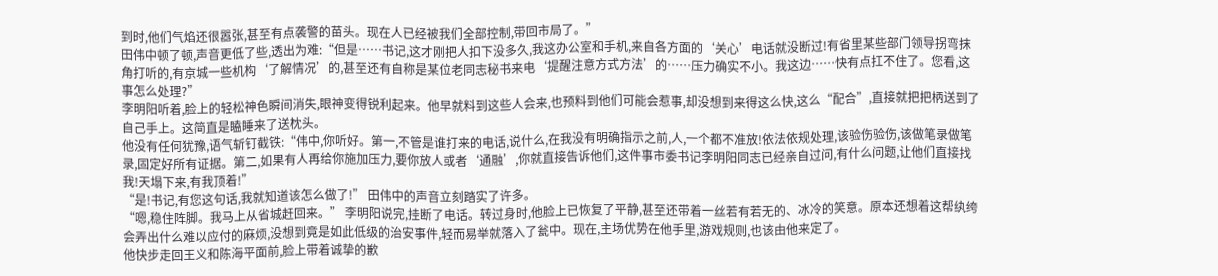到时,他们气焰还很嚣张,甚至有点袭警的苗头。现在人已经被我们全部控制,带回市局了。”
田伟中顿了顿,声音更低了些,透出为难:“但是……书记,这才刚把人扣下没多久,我这办公室和手机,来自各方面的‘关心’电话就没断过!有省里某些部门领导拐弯抹角打听的,有京城一些机构‘了解情况’的,甚至还有自称是某位老同志秘书来电‘提醒注意方式方法’的……压力确实不小。我这边……快有点扛不住了。您看,这事怎么处理?”
李明阳听着,脸上的轻松神色瞬间消失,眼神变得锐利起来。他早就料到这些人会来,也预料到他们可能会惹事,却没想到来得这么快,这么“配合”,直接就把把柄送到了自己手上。这简直是瞌睡来了送枕头。
他没有任何犹豫,语气斩钉截铁:“伟中,你听好。第一,不管是谁打来的电话,说什么,在我没有明确指示之前,人,一个都不准放!依法依规处理,该验伤验伤,该做笔录做笔录,固定好所有证据。第二,如果有人再给你施加压力,要你放人或者‘通融’,你就直接告诉他们,这件事市委书记李明阳同志已经亲自过问,有什么问题,让他们直接找我!天塌下来,有我顶着!”
“是!书记,有您这句话,我就知道该怎么做了!” 田伟中的声音立刻踏实了许多。
“嗯,稳住阵脚。我马上从省城赶回来。” 李明阳说完,挂断了电话。转过身时,他脸上已恢复了平静,甚至还带着一丝若有若无的、冰冷的笑意。原本还想着这帮纨绔会弄出什么难以应付的麻烦,没想到竟是如此低级的治安事件,轻而易举就落入了瓮中。现在,主场优势在他手里,游戏规则,也该由他来定了。
他快步走回王义和陈海平面前,脸上带着诚挚的歉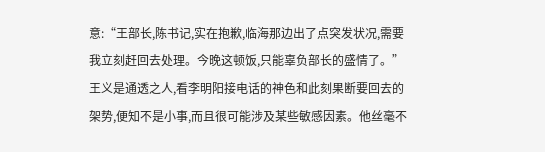意:“王部长,陈书记,实在抱歉,临海那边出了点突发状况,需要我立刻赶回去处理。今晚这顿饭,只能辜负部长的盛情了。”
王义是通透之人,看李明阳接电话的神色和此刻果断要回去的架势,便知不是小事,而且很可能涉及某些敏感因素。他丝毫不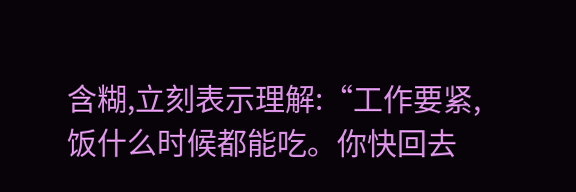含糊,立刻表示理解:“工作要紧,饭什么时候都能吃。你快回去